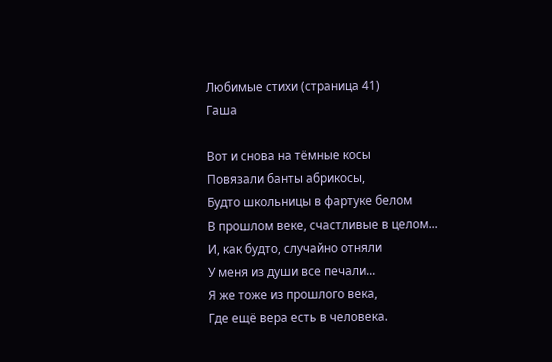Любимые стихи (страница 41)
Гаша

Вот и снова на тёмные косы
Повязали банты абрикосы,
Будто школьницы в фартуке белом
В прошлом веке, счастливые в целом...
И, как будто, случайно отняли
У меня из души все печали...
Я же тоже из прошлого века,
Где ещё вера есть в человека.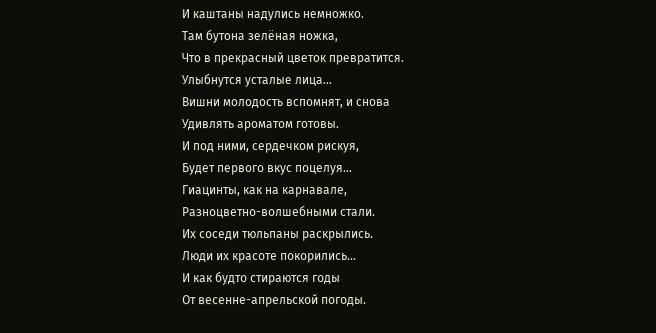И каштаны надулись немножко.
Там бутона зелёная ножка,
Что в прекрасный цветок превратится.
Улыбнутся усталые лица...
Вишни молодость вспомнят, и снова
Удивлять ароматом готовы.
И под ними, сердечком рискуя,
Будет первого вкус поцелуя...
Гиацинты, как на карнавале,
Разноцветно-волшебными стали.
Их соседи тюльпаны раскрылись.
Люди их красоте покорились...
И как будто стираются годы
От весенне-апрельской погоды.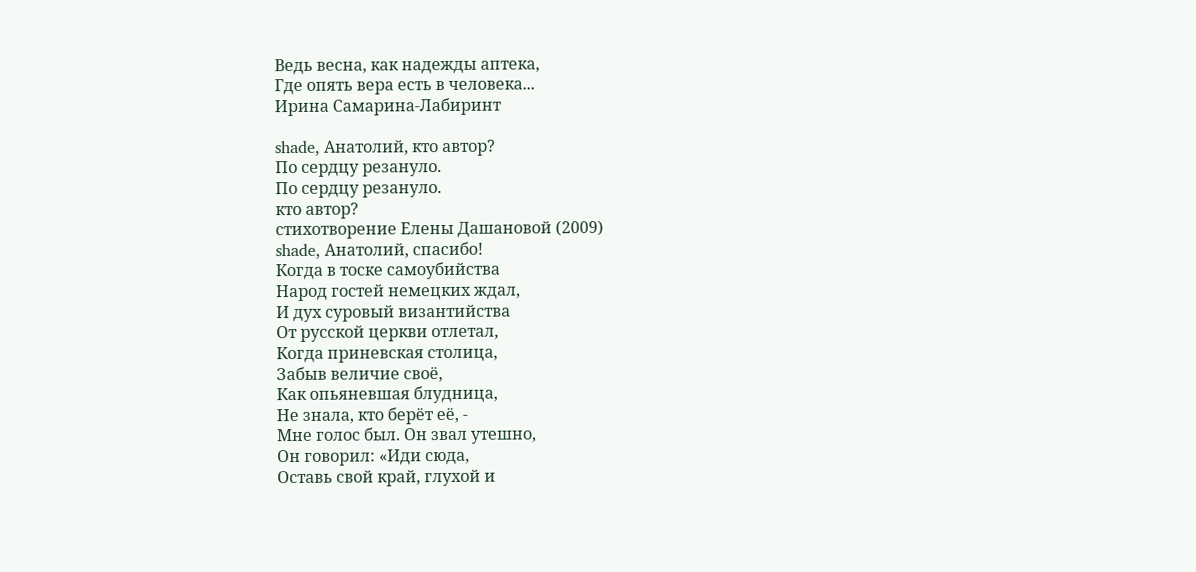Ведь весна, как надежды аптека,
Где опять вера есть в человека...
Ирина Самарина-Лабиринт

shade, Анатолий, кто автор?
По сердцу резануло.
По сердцу резануло.
кто автор?
стихотворение Елены Дашановой (2009)
shade, Анатолий, спасибо!
Когда в тоске самоубийства
Народ гостей немецких ждал,
И дух суровый византийства
От русской церкви отлетал,
Когда приневская столица,
Забыв величие своё,
Как опьяневшая блудница,
Не знала, кто берёт её, -
Мне голос был. Он звал утешно,
Он говорил: «Иди сюда,
Оставь свой край, глухой и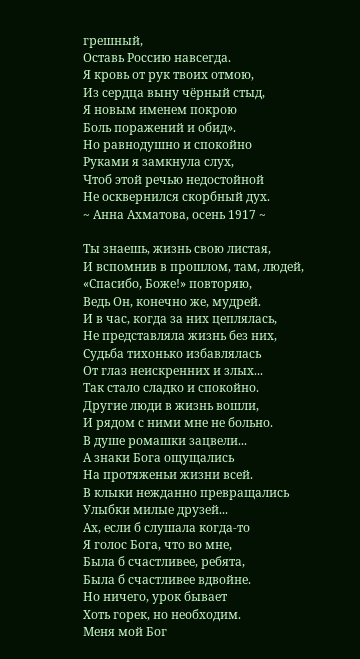грешный,
Оставь Россию навсегда.
Я кровь от рук твоих отмою,
Из сердца выну чёрный стыд,
Я новым именем покрою
Боль поражений и обид».
Но равнодушно и спокойно
Руками я замкнула слух,
Чтоб этой речью недостойной
Не осквернился скорбный дух.
~ Анна Ахматова, осень 1917 ~

Ты знаешь, жизнь свою листая,
И вспомнив в прошлом, там, людей,
«Спасибо, Боже!» повторяю,
Ведь Он, конечно же, мудрей.
И в час, когда за них цеплялась,
Не представляла жизнь без них,
Судьба тихонько избавлялась
От глаз неискренних и злых...
Так стало сладко и спокойно.
Другие люди в жизнь вошли,
И рядом с ними мне не больно.
В душе ромашки зацвели...
А знаки Бога ощущались
На протяженьи жизни всей.
В клыки нежданно превращались
Улыбки милые друзей...
Ах, если б слушала когда-то
Я голос Бога, что во мне,
Была б счастливее, ребята,
Была б счастливее вдвойне.
Но ничего, урок бывает
Хоть горек, но необходим.
Меня мой Бог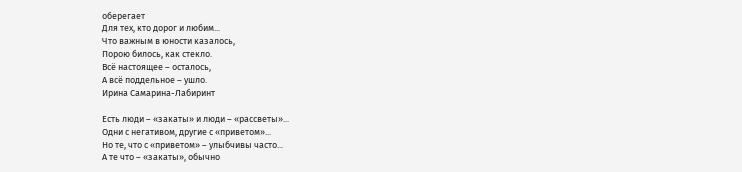оберегает
Для тех, кто дорог и любим...
Что важным в юности казалось,
Порою билось, как стекло.
Всё настоящее – осталось,
А всё поддельное – ушло.
Ирина Самарина-Лабиринт

Есть люди – «закаты» и люди – «рассветы»...
Одни с негативом, другие с «приветом»...
Но те, что с «приветом» – улыбчивы часто...
А те что – «закаты», обычно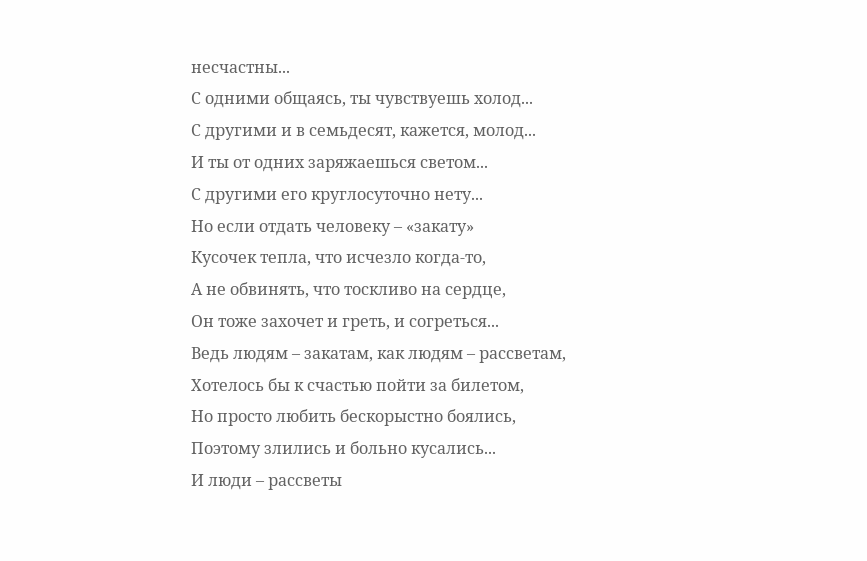несчастны...
С одними общаясь, ты чувствуешь холод...
С другими и в семьдесят, кажется, молод...
И ты от одних заряжаешься светом...
С другими его круглосуточно нету...
Но если отдать человеку – «закату»
Кусочек тепла, что исчезло когда-то,
А не обвинять, что тоскливо на сердце,
Он тоже захочет и греть, и согреться...
Ведь людям – закатам, как людям – рассветам,
Хотелось бы к счастью пойти за билетом,
Но просто любить бескорыстно боялись,
Поэтому злились и больно кусались...
И люди – рассветы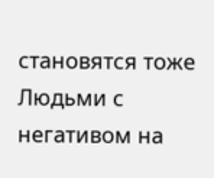становятся тоже
Людьми с негативом на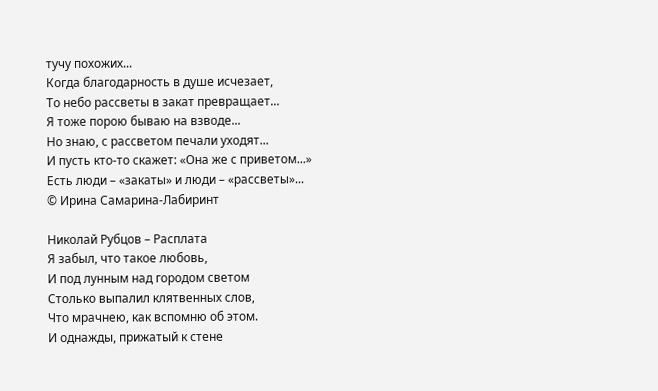тучу похожих...
Когда благодарность в душе исчезает,
То небо рассветы в закат превращает...
Я тоже порою бываю на взводе...
Но знаю, с рассветом печали уходят...
И пусть кто-то скажет: «Она же с приветом...»
Есть люди – «закаты» и люди – «рассветы»...
© Ирина Самарина-Лабиринт

Николай Рубцов – Расплата
Я забыл, что такое любовь,
И под лунным над городом светом
Столько выпалил клятвенных слов,
Что мрачнею, как вспомню об этом.
И однажды, прижатый к стене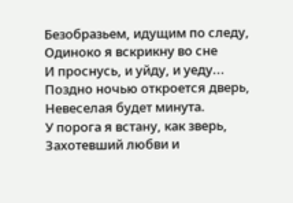Безобразьем, идущим по следу,
Одиноко я вскрикну во сне
И проснусь, и уйду, и уеду...
Поздно ночью откроется дверь,
Невеселая будет минута.
У порога я встану, как зверь,
Захотевший любви и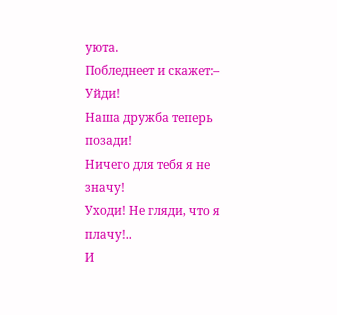уюта.
Побледнеет и скажет:– Уйди!
Наша дружба теперь позади!
Ничего для тебя я не значу!
Уходи! Не гляди, что я плачу!..
И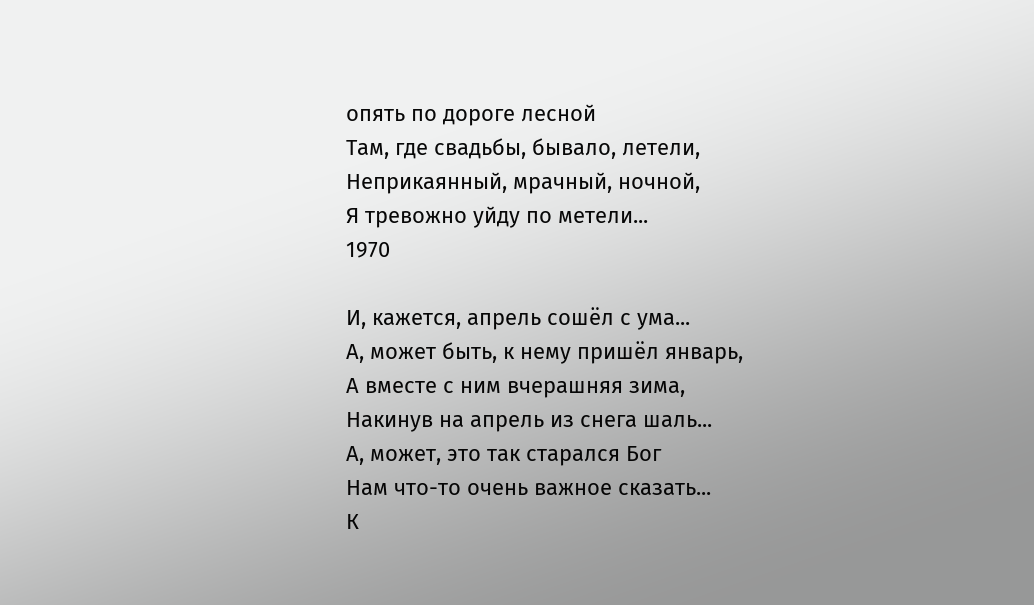опять по дороге лесной
Там, где свадьбы, бывало, летели,
Неприкаянный, мрачный, ночной,
Я тревожно уйду по метели...
1970

И, кажется, апрель сошёл с ума...
А, может быть, к нему пришёл январь,
А вместе с ним вчерашняя зима,
Накинув на апрель из снега шаль...
А, может, это так старался Бог
Нам что-то очень важное сказать...
К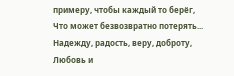примеру, чтобы каждый то берёг,
Что может безвозвратно потерять...
Надежду, радость, веру, доброту,
Любовь и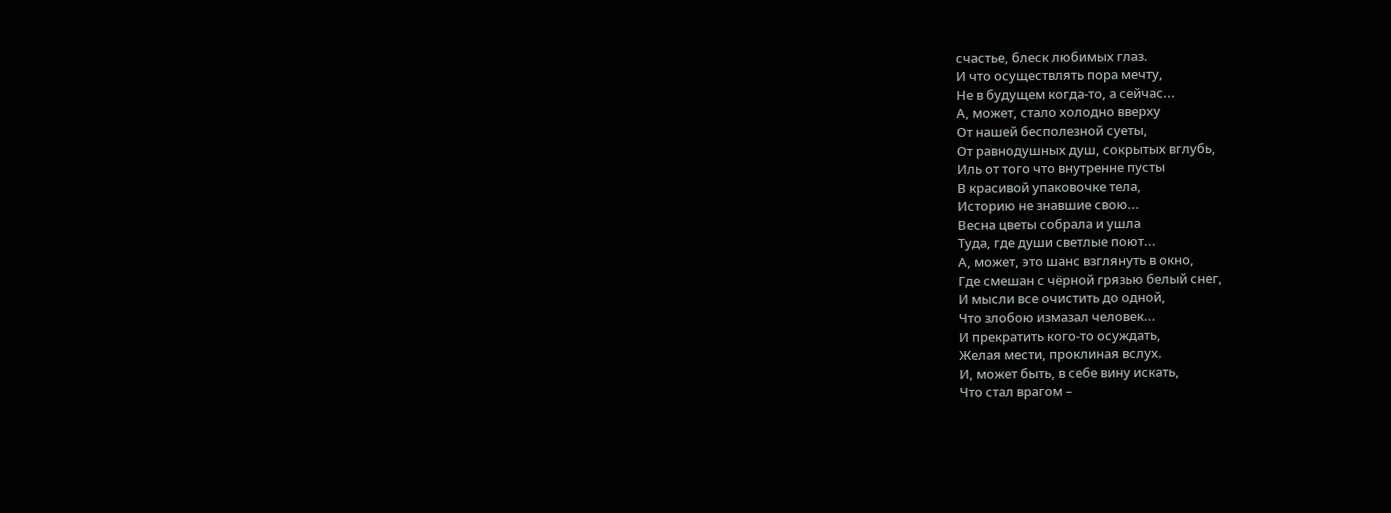счастье, блеск любимых глаз.
И что осуществлять пора мечту,
Не в будущем когда-то, а сейчас...
А, может, стало холодно вверху
От нашей бесполезной суеты,
От равнодушных душ, сокрытых вглубь,
Иль от того что внутренне пусты
В красивой упаковочке тела,
Историю не знавшие свою...
Весна цветы собрала и ушла
Туда, где души светлые поют...
А, может, это шанс взглянуть в окно,
Где смешан с чёрной грязью белый снег,
И мысли все очистить до одной,
Что злобою измазал человек...
И прекратить кого-то осуждать,
Желая мести, проклиная вслух.
И, может быть, в себе вину искать,
Что стал врагом –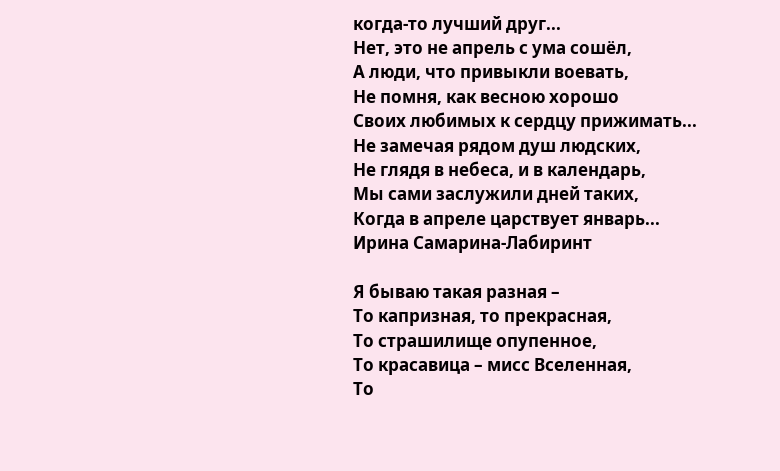когда-то лучший друг...
Нет, это не апрель с ума сошёл,
А люди, что привыкли воевать,
Не помня, как весною хорошо
Своих любимых к сердцу прижимать...
Не замечая рядом душ людских,
Не глядя в небеса, и в календарь,
Мы сами заслужили дней таких,
Когда в апреле царствует январь...
Ирина Самарина-Лабиринт

Я бываю такая разная –
То капризная, то прекрасная,
То страшилище опупенное,
То красавица – мисс Вселенная,
То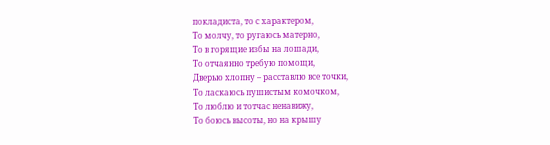покладиста, то с характером,
То молчу, то ругаюсь матерно,
То в горящие избы на лошади,
То отчаянно требую помощи,
Дверью хлопну – расставлю все точки,
То ласкаюсь пушистым комочком,
То люблю и тотчас ненавижу,
То боюсь высоты, но на крышу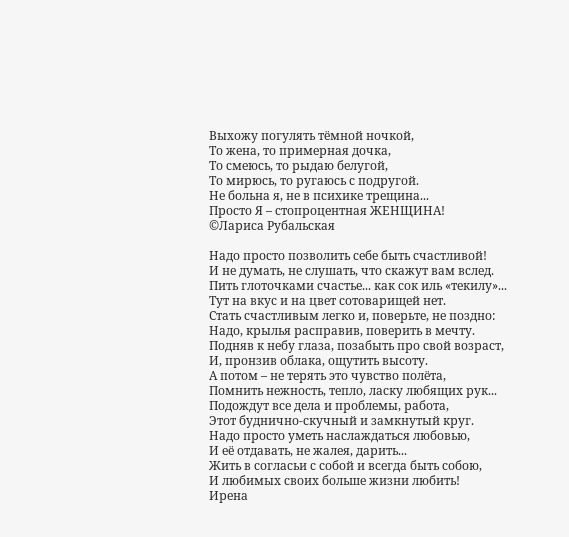Выхожу погулять тёмной ночкой,
То жена, то примерная дочка,
То смеюсь, то рыдаю белугой,
То мирюсь, то ругаюсь с подругой.
Не больна я, не в психике трещина...
Просто Я – стопроцентная ЖЕНЩИНА!
©Лариса Рубальская

Надо просто позволить себе быть счастливой!
И не думать, не слушать, что скажут вам вслед.
Пить глоточками счастье... как сок иль «текилу»...
Тут на вкус и на цвет сотоварищей нет.
Стать счастливым легко и, поверьте, не поздно:
Надо, крылья расправив, поверить в мечту.
Подняв к небу глаза, позабыть про свой возраст,
И, пронзив облака, ощутить высоту.
А потом – не терять это чувство полёта,
Помнить нежность, тепло, ласку любящих рук...
Подождут все дела и проблемы, работа,
Этот буднично-скучный и замкнутый круг.
Надо просто уметь наслаждаться любовью,
И её отдавать, не жалея, дарить...
Жить в согласьи с собой и всегда быть собою,
И любимых своих больше жизни любить!
Ирена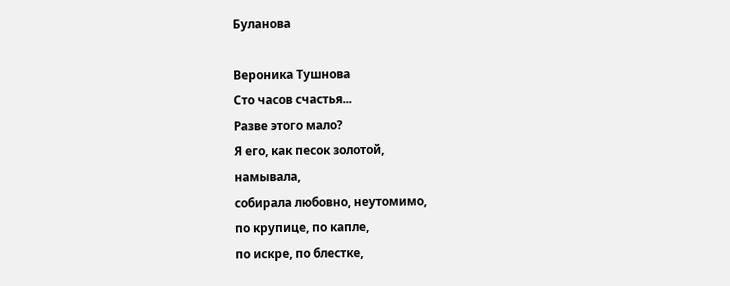Буланова

Вероника Тушнова
Сто часов счастья...
Разве этого мало?
Я его, как песок золотой,
намывала,
собирала любовно, неутомимо,
по крупице, по капле,
по искре, по блестке,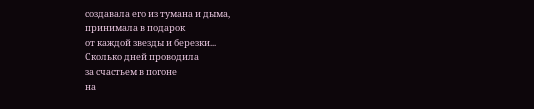создавала его из тумана и дыма,
принимала в подарок
от каждой звезды и березки...
Сколько дней проводила
за счастьем в погоне
на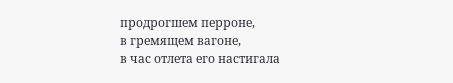продрогшем перроне,
в гремящем вагоне,
в час отлета его настигала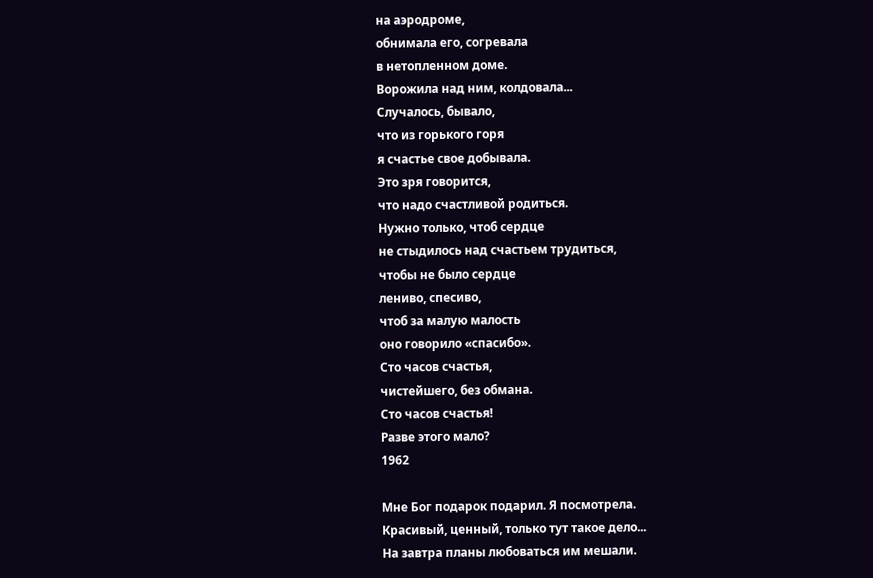на аэродроме,
обнимала его, согревала
в нетопленном доме.
Ворожила над ним, колдовала...
Случалось, бывало,
что из горького горя
я счастье свое добывала.
Это зря говорится,
что надо счастливой родиться.
Нужно только, чтоб сердце
не стыдилось над счастьем трудиться,
чтобы не было сердце
лениво, спесиво,
чтоб за малую малость
оно говорило «спасибо».
Сто часов счастья,
чистейшего, без обмана.
Сто часов счастья!
Разве этого мало?
1962

Мне Бог подарок подарил. Я посмотрела.
Красивый, ценный, только тут такое дело...
На завтра планы любоваться им мешали.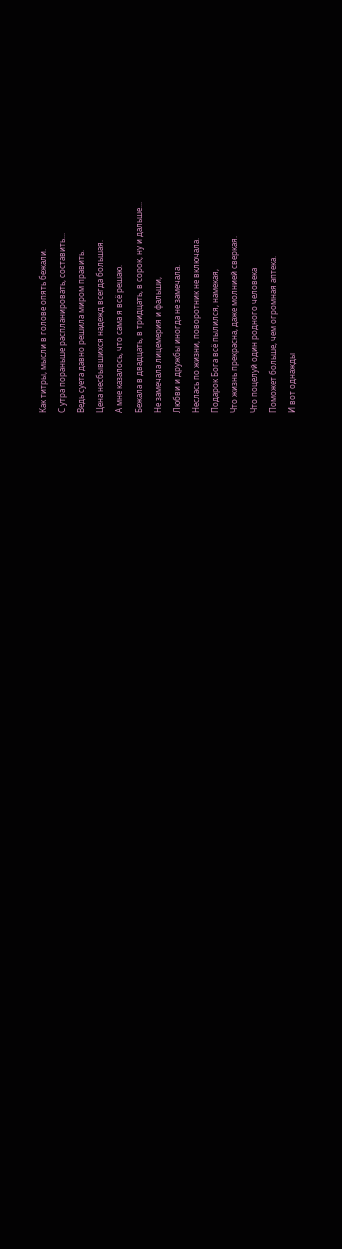Как титры, мысли в голове опять бежали.
С утра пораньше распланировать, составить...
Ведь суета давно решила миром править.
Цена несбывшихся надежд всегда большая.
А мне казалось, что сама я всё решаю.
Бежала в двадцать, в тридцать, в сорок, ну и дальше...
Не замечала лицемерия и фальши,
Любви и дружбы иногда не замечала.
Неслась по жизни, поворотник не включала.
Подарок Бога всё пылился, намекая,
Что жизнь прекрасна, даже молнией сверкая.
Что поцелуй один родного человека
Поможет больше, чем огромная аптека.
И вот однажды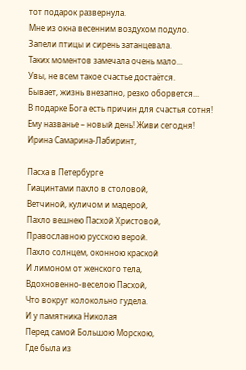тот подарок развернула.
Мне из окна весенним воздухом подуло.
Запели птицы и сирень затанцевала.
Таких моментов замечала очень мало...
Увы, не всем такое счастье достаётся.
Бывает, жизнь внезапно, резко оборвется...
В подарке Бога есть причин для счастья сотня!
Ему названье – новый день! Живи сегодня!
Ирина Самарина-Лабиринт,

Пасха в Петербурге
Гиацинтами пахло в столовой,
Ветчиной, куличом и мадерой,
Пахло вешнею Пасхой Христовой,
Православною русскою верой.
Пахло солнцем, оконною краской
И лимоном от женского тела,
Вдохновенно-веселою Пасхой,
Что вокруг колокольно гудела.
И у памятника Николая
Перед самой Большою Морскою,
Где была из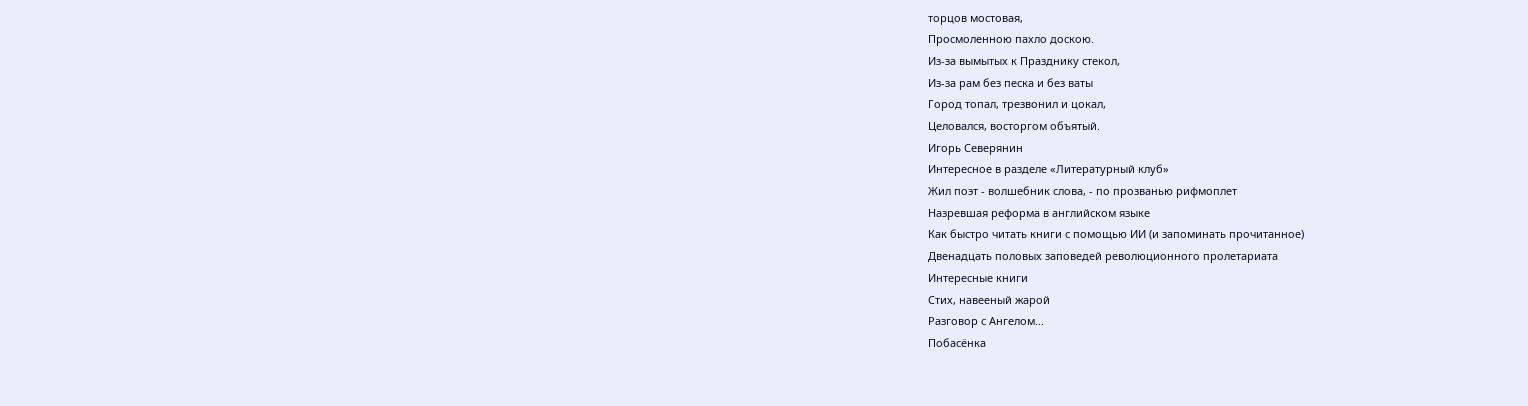торцов мостовая,
Просмоленною пахло доскою.
Из-за вымытых к Празднику стекол,
Из-за рам без песка и без ваты
Город топал, трезвонил и цокал,
Целовался, восторгом объятый.
Игорь Северянин
Интересное в разделе «Литературный клуб»
Жил поэт - волшебник слова, - по прозванью рифмоплет
Назревшая реформа в английском языке
Как быстро читать книги с помощью ИИ (и запоминать прочитанное)
Двенадцать половых заповедей революционного пролетариата
Интересные книги
Cтих, навееный жарой
Разговор с Ангелом...
Побасёнка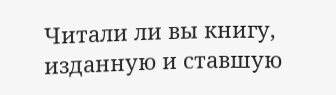Читaли ли вы книгу, издaнную и стaвшую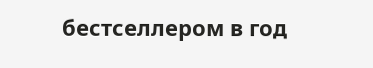бeстсeллером в год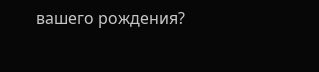вашего рождения?